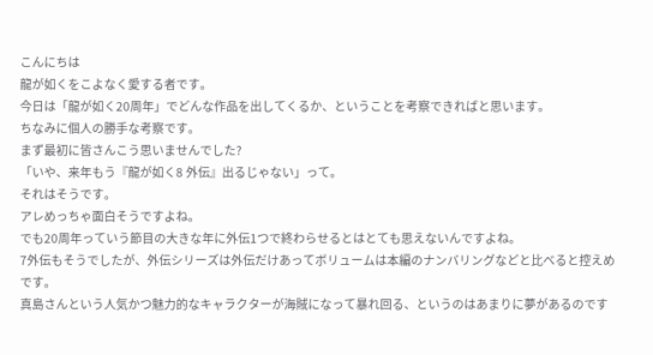こんにちは
龍が如くをこよなく愛する者です。
今日は「龍が如く20周年」でどんな作品を出してくるか、ということを考察できればと思います。
ちなみに個人の勝手な考察です。
まず最初に皆さんこう思いませんでした?
「いや、来年もう『龍が如く8 外伝』出るじゃない」って。
それはそうです。
アレめっちゃ面白そうですよね。
でも20周年っていう節目の大きな年に外伝1つで終わらせるとはとても思えないんですよね。
7外伝もそうでしたが、外伝シリーズは外伝だけあってボリュームは本編のナンバリングなどと比べると控えめです。
真島さんという人気かつ魅力的なキャラクターが海賊になって暴れ回る、というのはあまりに夢があるのです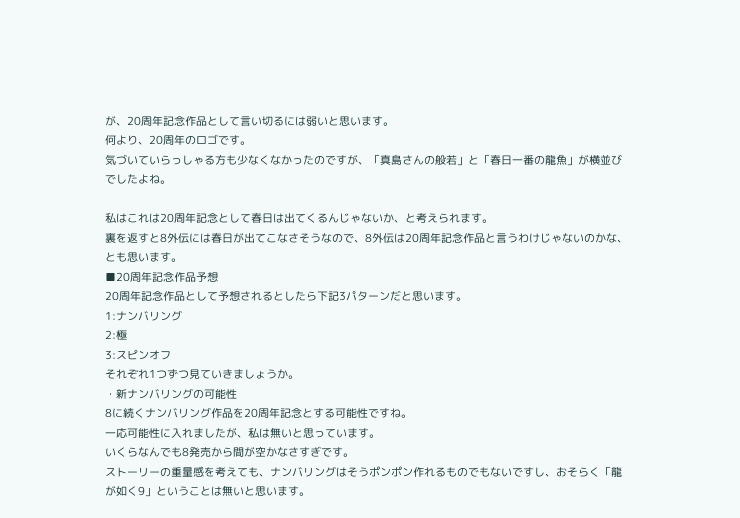が、20周年記念作品として言い切るには弱いと思います。
何より、20周年のロゴです。
気づいていらっしゃる方も少なくなかったのですが、「真島さんの般若」と「春日一番の龍魚」が横並びでしたよね。

私はこれは20周年記念として春日は出てくるんじゃないか、と考えられます。
裏を返すと8外伝には春日が出てこなさそうなので、8外伝は20周年記念作品と言うわけじゃないのかな、とも思います。
■20周年記念作品予想
20周年記念作品として予想されるとしたら下記3パターンだと思います。
1:ナンバリング
2:極
3:スピンオフ
それぞれ1つずつ見ていきましょうか。
・新ナンバリングの可能性
8に続くナンバリング作品を20周年記念とする可能性ですね。
一応可能性に入れましたが、私は無いと思っています。
いくらなんでも8発売から間が空かなさすぎです。
ストーリーの重量感を考えても、ナンバリングはそうポンポン作れるものでもないですし、おそらく「龍が如く9」ということは無いと思います。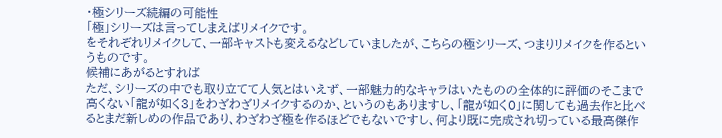・極シリーズ続編の可能性
「極」シリーズは言ってしまえばリメイクです。
をそれぞれリメイクして、一部キャストも変えるなどしていましたが、こちらの極シリーズ、つまりリメイクを作るというものです。
候補にあがるとすれば
ただ、シリーズの中でも取り立てて人気とはいえず、一部魅力的なキャラはいたものの全体的に評価のそこまで高くない「龍が如く3」をわざわざリメイクするのか、というのもありますし、「龍が如く0」に関しても過去作と比べるとまだ新しめの作品であり、わざわざ極を作るほどでもないですし、何より既に完成され切っている最高傑作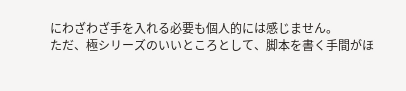にわざわざ手を入れる必要も個人的には感じません。
ただ、極シリーズのいいところとして、脚本を書く手間がほ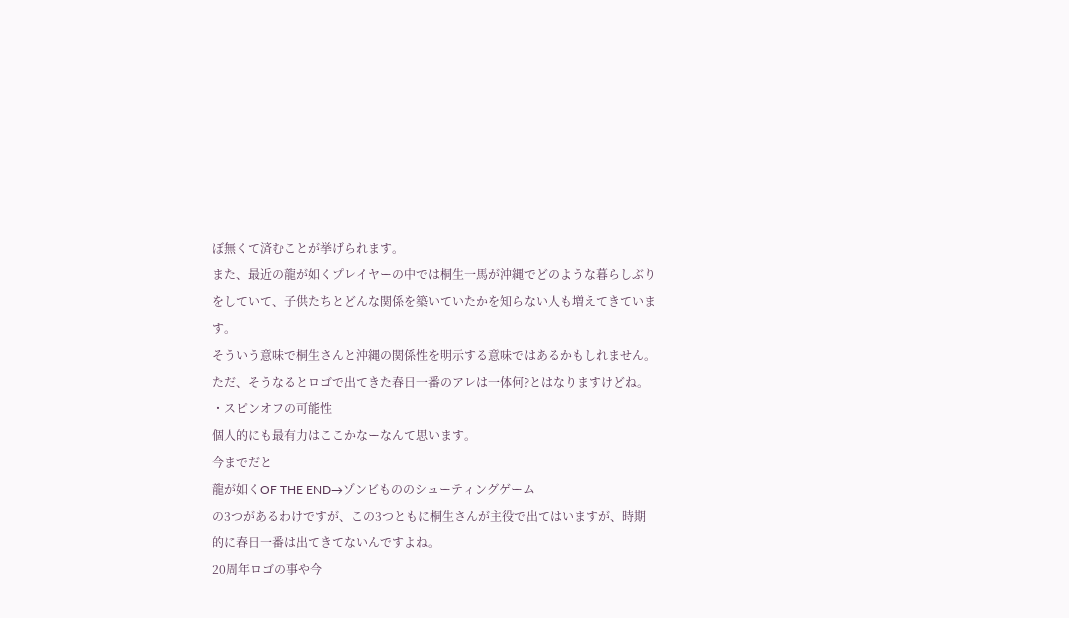ぼ無くて済むことが挙げられます。
また、最近の龍が如くプレイヤーの中では桐生一馬が沖縄でどのような暮らしぶりをしていて、子供たちとどんな関係を築いていたかを知らない人も増えてきています。
そういう意味で桐生さんと沖縄の関係性を明示する意味ではあるかもしれません。
ただ、そうなるとロゴで出てきた春日一番のアレは一体何?とはなりますけどね。
・スピンオフの可能性
個人的にも最有力はここかなーなんて思います。
今までだと
龍が如くOF THE END→ゾンビもののシューティングゲーム
の3つがあるわけですが、この3つともに桐生さんが主役で出てはいますが、時期的に春日一番は出てきてないんですよね。
20周年ロゴの事や今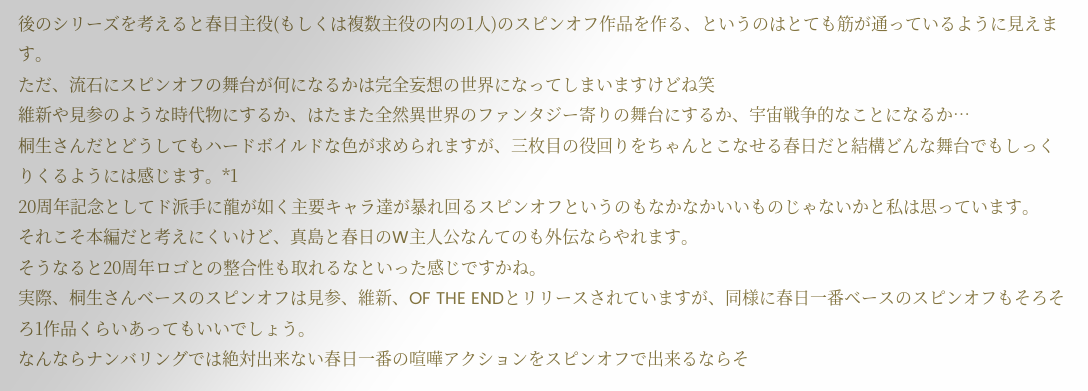後のシリーズを考えると春日主役(もしくは複数主役の内の1人)のスピンオフ作品を作る、というのはとても筋が通っているように見えます。
ただ、流石にスピンオフの舞台が何になるかは完全妄想の世界になってしまいますけどね笑
維新や見参のような時代物にするか、はたまた全然異世界のファンタジー寄りの舞台にするか、宇宙戦争的なことになるか…
桐生さんだとどうしてもハードボイルドな色が求められますが、三枚目の役回りをちゃんとこなせる春日だと結構どんな舞台でもしっくりくるようには感じます。*1
20周年記念としてド派手に龍が如く主要キャラ達が暴れ回るスピンオフというのもなかなかいいものじゃないかと私は思っています。
それこそ本編だと考えにくいけど、真島と春日のW主人公なんてのも外伝ならやれます。
そうなると20周年ロゴとの整合性も取れるなといった感じですかね。
実際、桐生さんベースのスピンオフは見参、維新、OF THE ENDとリリースされていますが、同様に春日一番ベースのスピンオフもそろそろ1作品くらいあってもいいでしょう。
なんならナンバリングでは絶対出来ない春日一番の喧嘩アクションをスピンオフで出来るならそ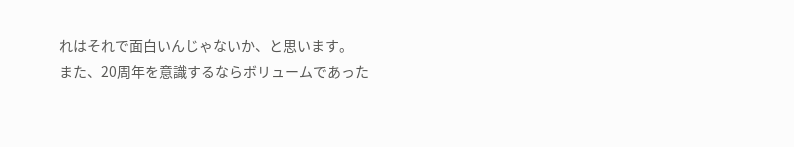れはそれで面白いんじゃないか、と思います。
また、20周年を意識するならボリュームであった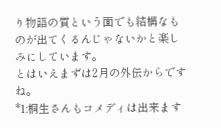り物語の質という面でも結構なものが出てくるんじゃないかと楽しみにしています。
とはいえまずは2月の外伝からですね。
*1:桐生さんもコメディは出来ます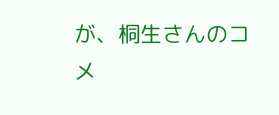が、桐生さんのコメ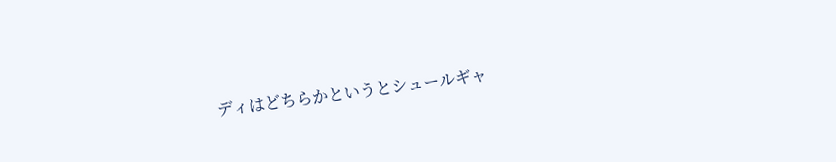ディはどちらかというとシュールギャ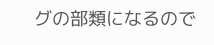グの部類になるので